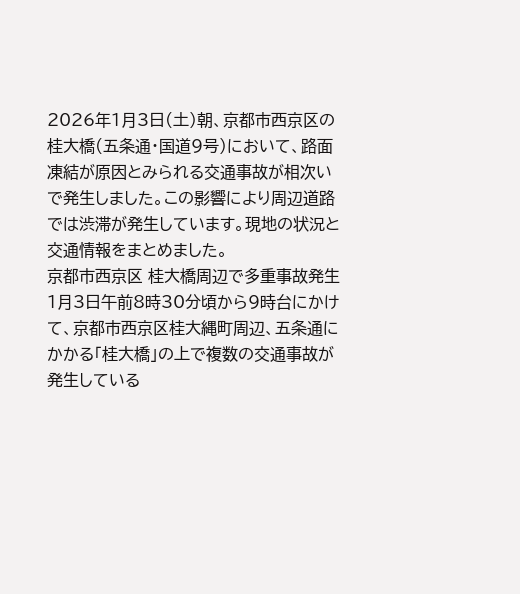2026年1月3日(土)朝、京都市西京区の桂大橋(五条通・国道9号)において、路面凍結が原因とみられる交通事故が相次いで発生しました。この影響により周辺道路では渋滞が発生しています。現地の状況と交通情報をまとめました。
京都市西京区 桂大橋周辺で多重事故発生
1月3日午前8時30分頃から9時台にかけて、京都市西京区桂大縄町周辺、五条通にかかる「桂大橋」の上で複数の交通事故が発生している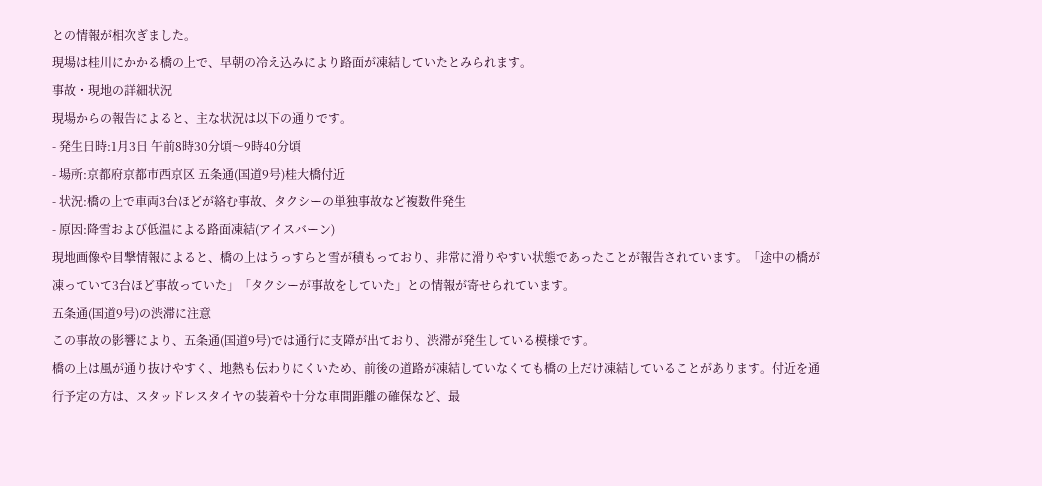との情報が相次ぎました。
現場は桂川にかかる橋の上で、早朝の冷え込みにより路面が凍結していたとみられます。
事故・現地の詳細状況
現場からの報告によると、主な状況は以下の通りです。
- 発生日時:1月3日 午前8時30分頃〜9時40分頃
- 場所:京都府京都市西京区 五条通(国道9号)桂大橋付近
- 状況:橋の上で車両3台ほどが絡む事故、タクシーの単独事故など複数件発生
- 原因:降雪および低温による路面凍結(アイスバーン)
現地画像や目撃情報によると、橋の上はうっすらと雪が積もっており、非常に滑りやすい状態であったことが報告されています。「途中の橋が凍っていて3台ほど事故っていた」「タクシーが事故をしていた」との情報が寄せられています。
五条通(国道9号)の渋滞に注意
この事故の影響により、五条通(国道9号)では通行に支障が出ており、渋滞が発生している模様です。
橋の上は風が通り抜けやすく、地熱も伝わりにくいため、前後の道路が凍結していなくても橋の上だけ凍結していることがあります。付近を通行予定の方は、スタッドレスタイヤの装着や十分な車間距離の確保など、最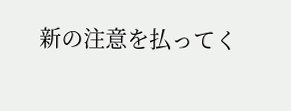新の注意を払ってく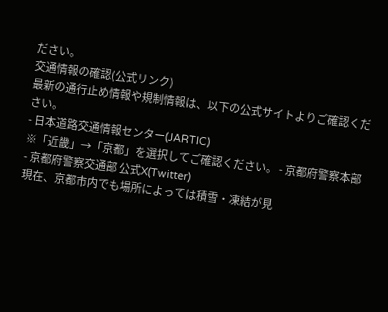ださい。
交通情報の確認(公式リンク)
最新の通行止め情報や規制情報は、以下の公式サイトよりご確認ください。
- 日本道路交通情報センター(JARTIC)
※「近畿」→「京都」を選択してご確認ください。 - 京都府警察本部
- 京都府警察交通部 公式X(Twitter)
現在、京都市内でも場所によっては積雪・凍結が見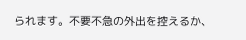られます。不要不急の外出を控えるか、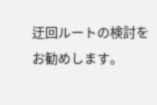迂回ルートの検討をお勧めします。